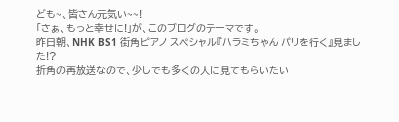ども~、皆さん元気い~~!
「さぁ、もっと幸せに!」が、このブログのテーマです。
昨日朝、NHK BS1 街角ピアノ スペシャル『ハラミちゃん パリを行く』見ました!?
折角の再放送なので、少しでも多くの人に見てもらいたい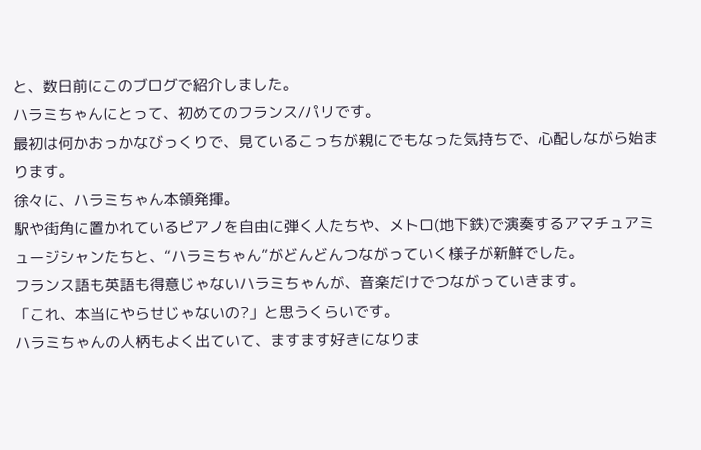と、数日前にこのブログで紹介しました。
ハラミちゃんにとって、初めてのフランス/パリです。
最初は何かおっかなびっくりで、見ているこっちが親にでもなった気持ちで、心配しながら始まります。
徐々に、ハラミちゃん本領発揮。
駅や街角に置かれているピアノを自由に弾く人たちや、メトロ(地下鉄)で演奏するアマチュアミュージシャンたちと、“ハラミちゃん”がどんどんつながっていく様子が新鮮でした。
フランス語も英語も得意じゃないハラミちゃんが、音楽だけでつながっていきます。
「これ、本当にやらせじゃないの?」と思うくらいです。
ハラミちゃんの人柄もよく出ていて、ますます好きになりま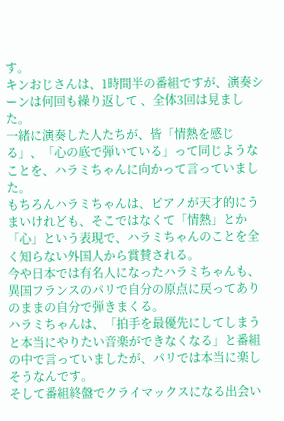す。
キンおじさんは、1時間半の番組ですが、演奏シーンは何回も繰り返して 、全体3回は見ました。
一緒に演奏した人たちが、皆「情熱を感じる」、「心の底で弾いている」って同じようなことを、ハラミちゃんに向かって言っていました。
もちろんハラミちゃんは、ピアノが天才的にうまいけれども、そこではなくて「情熱」とか「心」という表現で、ハラミちゃんのことを全く知らない外国人から賞賛される。
今や日本では有名人になったハラミちゃんも、異国フランスのパリで自分の原点に戻ってありのままの自分で弾きまくる。
ハラミちゃんは、「拍手を最優先にしてしまうと本当にやりたい音楽ができなくなる」と番組の中で言っていましたが、パリでは本当に楽しそうなんです。
そして番組終盤でクライマックスになる出会い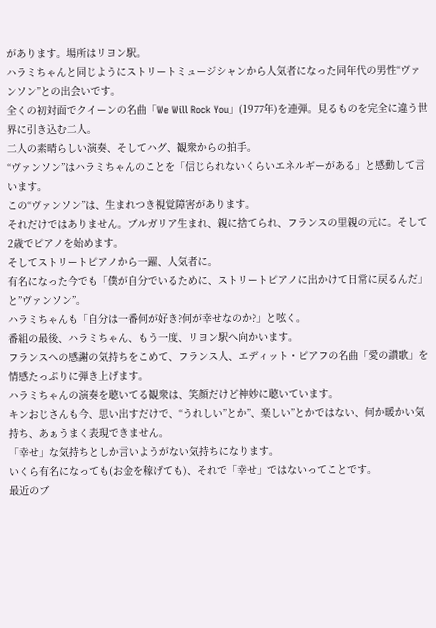があります。場所はリヨン駅。
ハラミちゃんと同じようにストリートミュージシャンから人気者になった同年代の男性“ヴァンソン”との出会いです。
全くの初対面でクイーンの名曲「We Will Rock You」(1977年)を連弾。見るものを完全に違う世界に引き込む二人。
二人の素晴らしい演奏、そしてハグ、観衆からの拍手。
“ヴァンソン”はハラミちゃんのことを「信じられないくらいエネルギーがある」と感動して言います。
この“ヴァンソン”は、生まれつき視覚障害があります。
それだけではありません。ブルガリア生まれ、親に捨てられ、フランスの里親の元に。そして2歳でピアノを始めます。
そしてストリートピアノから一躍、人気者に。
有名になった今でも「僕が自分でいるために、ストリートピアノに出かけて日常に戻るんだ」と”ヴァンソン”。
ハラミちゃんも「自分は一番何が好き?何が幸せなのか?」と呟く。
番組の最後、ハラミちゃん、もう一度、リヨン駅へ向かいます。
フランスへの感謝の気持ちをこめて、フランス人、エディット・ピアフの名曲「愛の讃歌」を情感たっぷりに弾き上げます。
ハラミちゃんの演奏を聴いてる観衆は、笑顔だけど神妙に聴いています。
キンおじさんも今、思い出すだけで、“うれしい”とか”、楽しい”とかではない、何か暖かい気持ち、あぁうまく表現できません。
「幸せ」な気持ちとしか言いようがない気持ちになります。
いくら有名になっても(お金を稼げても)、それで「幸せ」ではないってことです。
最近のブ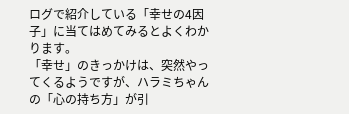ログで紹介している「幸せの4因子」に当てはめてみるとよくわかります。
「幸せ」のきっかけは、突然やってくるようですが、ハラミちゃんの「心の持ち方」が引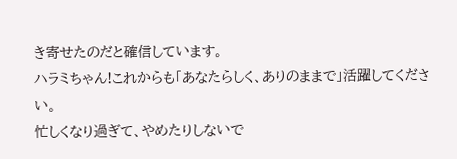き寄せたのだと確信しています。
ハラミちゃん!これからも「あなたらしく、ありのままで」活躍してください。
忙しくなり過ぎて、やめたりしないで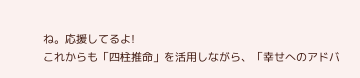ね。応援してるよ!
これからも「四柱推命」を活用しながら、「幸せへのアドバ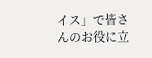イス」で皆さんのお役に立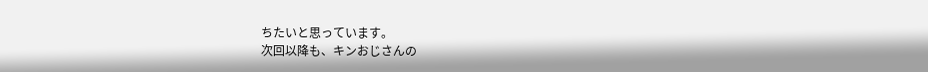ちたいと思っています。
次回以降も、キンおじさんの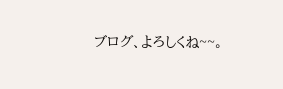ブログ、よろしくね~~。